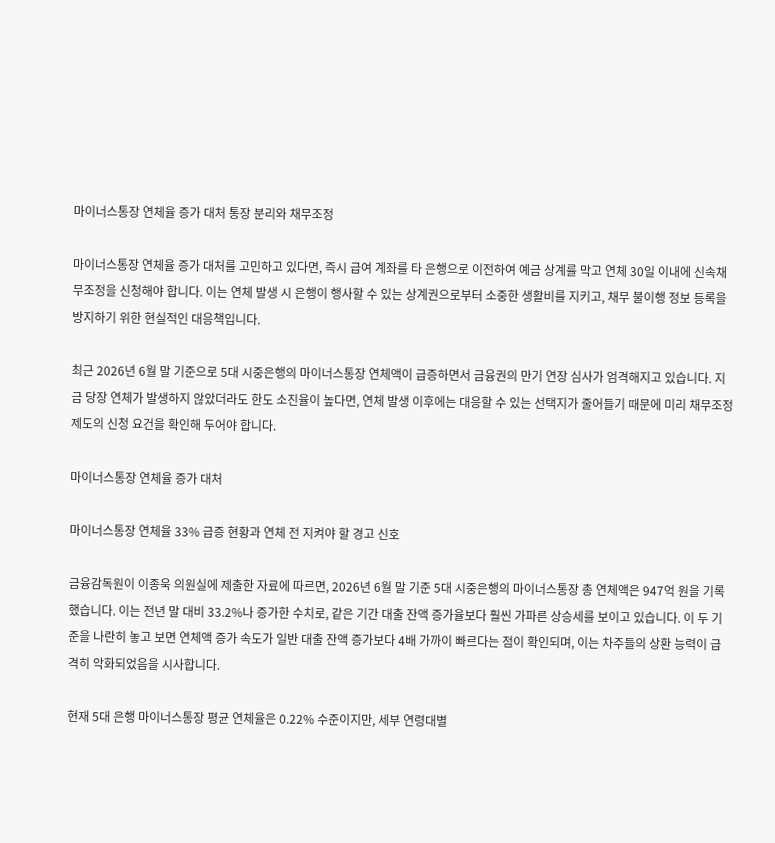마이너스통장 연체율 증가 대처 통장 분리와 채무조정

마이너스통장 연체율 증가 대처를 고민하고 있다면, 즉시 급여 계좌를 타 은행으로 이전하여 예금 상계를 막고 연체 30일 이내에 신속채무조정을 신청해야 합니다. 이는 연체 발생 시 은행이 행사할 수 있는 상계권으로부터 소중한 생활비를 지키고, 채무 불이행 정보 등록을 방지하기 위한 현실적인 대응책입니다.

최근 2026년 6월 말 기준으로 5대 시중은행의 마이너스통장 연체액이 급증하면서 금융권의 만기 연장 심사가 엄격해지고 있습니다. 지금 당장 연체가 발생하지 않았더라도 한도 소진율이 높다면, 연체 발생 이후에는 대응할 수 있는 선택지가 줄어들기 때문에 미리 채무조정 제도의 신청 요건을 확인해 두어야 합니다.

마이너스통장 연체율 증가 대처

마이너스통장 연체율 33% 급증 현황과 연체 전 지켜야 할 경고 신호

금융감독원이 이종욱 의원실에 제출한 자료에 따르면, 2026년 6월 말 기준 5대 시중은행의 마이너스통장 총 연체액은 947억 원을 기록했습니다. 이는 전년 말 대비 33.2%나 증가한 수치로, 같은 기간 대출 잔액 증가율보다 훨씬 가파른 상승세를 보이고 있습니다. 이 두 기준을 나란히 놓고 보면 연체액 증가 속도가 일반 대출 잔액 증가보다 4배 가까이 빠르다는 점이 확인되며, 이는 차주들의 상환 능력이 급격히 악화되었음을 시사합니다.

현재 5대 은행 마이너스통장 평균 연체율은 0.22% 수준이지만, 세부 연령대별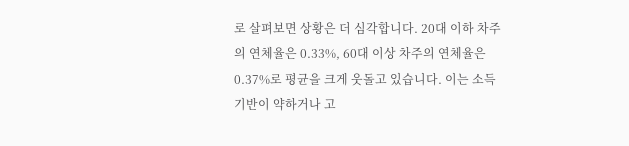로 살펴보면 상황은 더 심각합니다. 20대 이하 차주의 연체율은 0.33%, 60대 이상 차주의 연체율은 0.37%로 평균을 크게 웃돌고 있습니다. 이는 소득 기반이 약하거나 고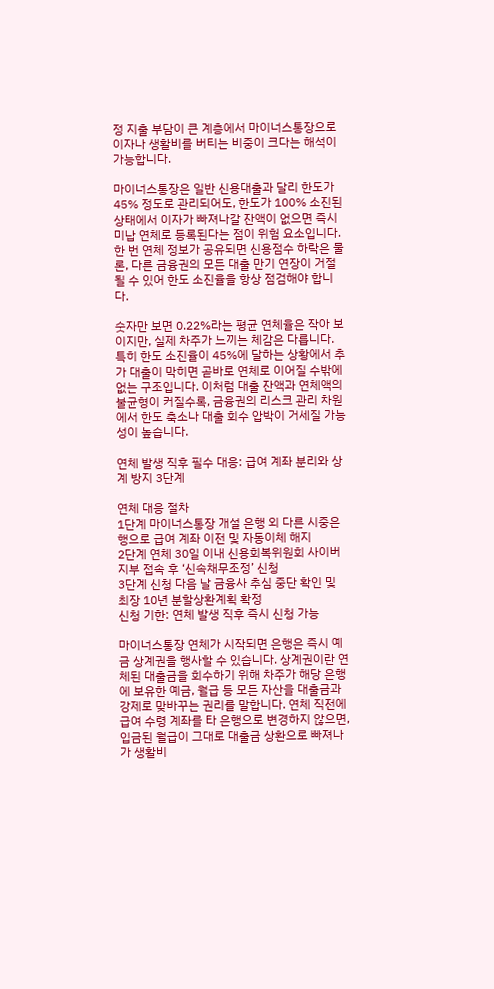정 지출 부담이 큰 계층에서 마이너스통장으로 이자나 생활비를 버티는 비중이 크다는 해석이 가능합니다.

마이너스통장은 일반 신용대출과 달리 한도가 45% 정도로 관리되어도, 한도가 100% 소진된 상태에서 이자가 빠져나갈 잔액이 없으면 즉시 미납 연체로 등록된다는 점이 위험 요소입니다. 한 번 연체 정보가 공유되면 신용점수 하락은 물론, 다른 금융권의 모든 대출 만기 연장이 거절될 수 있어 한도 소진율을 항상 점검해야 합니다.

숫자만 보면 0.22%라는 평균 연체율은 작아 보이지만, 실제 차주가 느끼는 체감은 다릅니다. 특히 한도 소진율이 45%에 달하는 상황에서 추가 대출이 막히면 곧바로 연체로 이어질 수밖에 없는 구조입니다. 이처럼 대출 잔액과 연체액의 불균형이 커질수록, 금융권의 리스크 관리 차원에서 한도 축소나 대출 회수 압박이 거세질 가능성이 높습니다.

연체 발생 직후 필수 대응: 급여 계좌 분리와 상계 방지 3단계

연체 대응 절차
1단계 마이너스통장 개설 은행 외 다른 시중은행으로 급여 계좌 이전 및 자동이체 해지
2단계 연체 30일 이내 신용회복위원회 사이버지부 접속 후 ‘신속채무조정’ 신청
3단계 신청 다음 날 금융사 추심 중단 확인 및 최장 10년 분할상환계획 확정
신청 기한: 연체 발생 직후 즉시 신청 가능

마이너스통장 연체가 시작되면 은행은 즉시 예금 상계권을 행사할 수 있습니다. 상계권이란 연체된 대출금을 회수하기 위해 차주가 해당 은행에 보유한 예금, 월급 등 모든 자산을 대출금과 강제로 맞바꾸는 권리를 말합니다. 연체 직전에 급여 수령 계좌를 타 은행으로 변경하지 않으면, 입금된 월급이 그대로 대출금 상환으로 빠져나가 생활비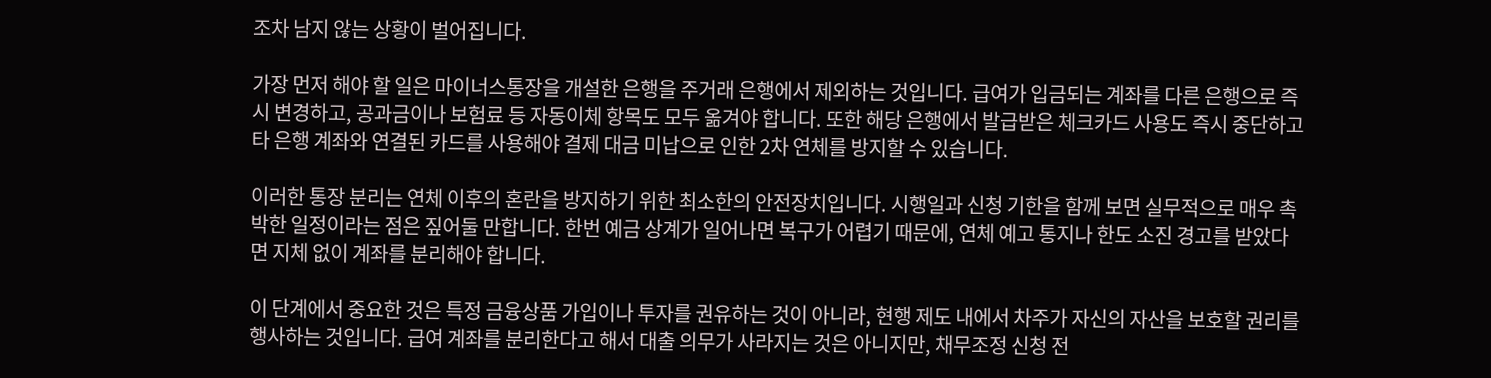조차 남지 않는 상황이 벌어집니다.

가장 먼저 해야 할 일은 마이너스통장을 개설한 은행을 주거래 은행에서 제외하는 것입니다. 급여가 입금되는 계좌를 다른 은행으로 즉시 변경하고, 공과금이나 보험료 등 자동이체 항목도 모두 옮겨야 합니다. 또한 해당 은행에서 발급받은 체크카드 사용도 즉시 중단하고 타 은행 계좌와 연결된 카드를 사용해야 결제 대금 미납으로 인한 2차 연체를 방지할 수 있습니다.

이러한 통장 분리는 연체 이후의 혼란을 방지하기 위한 최소한의 안전장치입니다. 시행일과 신청 기한을 함께 보면 실무적으로 매우 촉박한 일정이라는 점은 짚어둘 만합니다. 한번 예금 상계가 일어나면 복구가 어렵기 때문에, 연체 예고 통지나 한도 소진 경고를 받았다면 지체 없이 계좌를 분리해야 합니다.

이 단계에서 중요한 것은 특정 금융상품 가입이나 투자를 권유하는 것이 아니라, 현행 제도 내에서 차주가 자신의 자산을 보호할 권리를 행사하는 것입니다. 급여 계좌를 분리한다고 해서 대출 의무가 사라지는 것은 아니지만, 채무조정 신청 전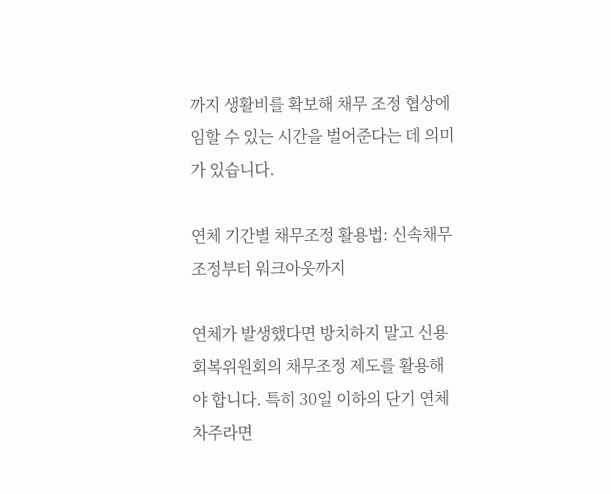까지 생활비를 확보해 채무 조정 협상에 임할 수 있는 시간을 벌어준다는 데 의미가 있습니다.

연체 기간별 채무조정 활용법: 신속채무조정부터 워크아웃까지

연체가 발생했다면 방치하지 말고 신용회복위원회의 채무조정 제도를 활용해야 합니다. 특히 30일 이하의 단기 연체 차주라면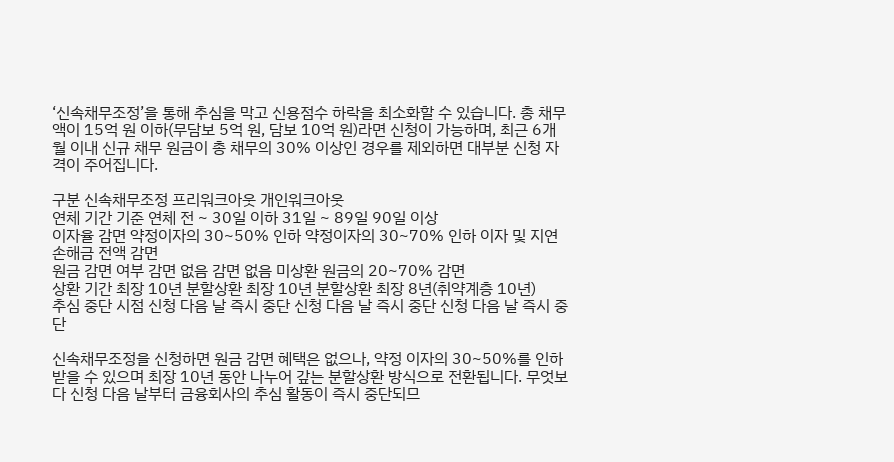‘신속채무조정’을 통해 추심을 막고 신용점수 하락을 최소화할 수 있습니다. 총 채무액이 15억 원 이하(무담보 5억 원, 담보 10억 원)라면 신청이 가능하며, 최근 6개월 이내 신규 채무 원금이 총 채무의 30% 이상인 경우를 제외하면 대부분 신청 자격이 주어집니다.

구분 신속채무조정 프리워크아웃 개인워크아웃
연체 기간 기준 연체 전 ~ 30일 이하 31일 ~ 89일 90일 이상
이자율 감면 약정이자의 30~50% 인하 약정이자의 30~70% 인하 이자 및 지연손해금 전액 감면
원금 감면 여부 감면 없음 감면 없음 미상환 원금의 20~70% 감면
상환 기간 최장 10년 분할상환 최장 10년 분할상환 최장 8년(취약계층 10년)
추심 중단 시점 신청 다음 날 즉시 중단 신청 다음 날 즉시 중단 신청 다음 날 즉시 중단

신속채무조정을 신청하면 원금 감면 혜택은 없으나, 약정 이자의 30~50%를 인하받을 수 있으며 최장 10년 동안 나누어 갚는 분할상환 방식으로 전환됩니다. 무엇보다 신청 다음 날부터 금융회사의 추심 활동이 즉시 중단되므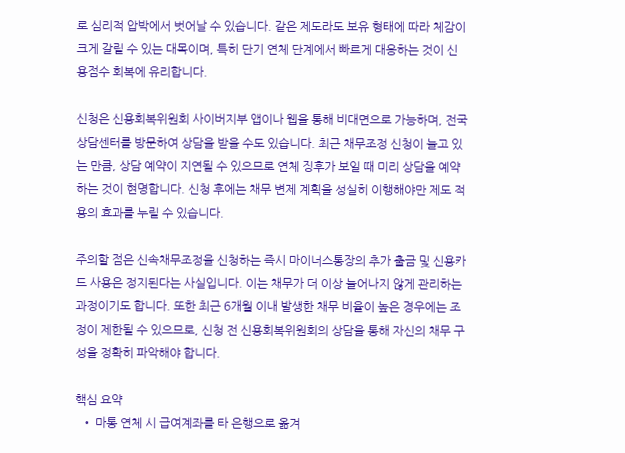로 심리적 압박에서 벗어날 수 있습니다. 같은 제도라도 보유 형태에 따라 체감이 크게 갈릴 수 있는 대목이며, 특히 단기 연체 단계에서 빠르게 대응하는 것이 신용점수 회복에 유리합니다.

신청은 신용회복위원회 사이버지부 앱이나 웹을 통해 비대면으로 가능하며, 전국 상담센터를 방문하여 상담을 받을 수도 있습니다. 최근 채무조정 신청이 늘고 있는 만큼, 상담 예약이 지연될 수 있으므로 연체 징후가 보일 때 미리 상담을 예약하는 것이 현명합니다. 신청 후에는 채무 변제 계획을 성실히 이행해야만 제도 적용의 효과를 누릴 수 있습니다.

주의할 점은 신속채무조정을 신청하는 즉시 마이너스통장의 추가 출금 및 신용카드 사용은 정지된다는 사실입니다. 이는 채무가 더 이상 늘어나지 않게 관리하는 과정이기도 합니다. 또한 최근 6개월 이내 발생한 채무 비율이 높은 경우에는 조정이 제한될 수 있으므로, 신청 전 신용회복위원회의 상담을 통해 자신의 채무 구성을 정확히 파악해야 합니다.

핵심 요약
  • 마통 연체 시 급여계좌를 타 은행으로 옮겨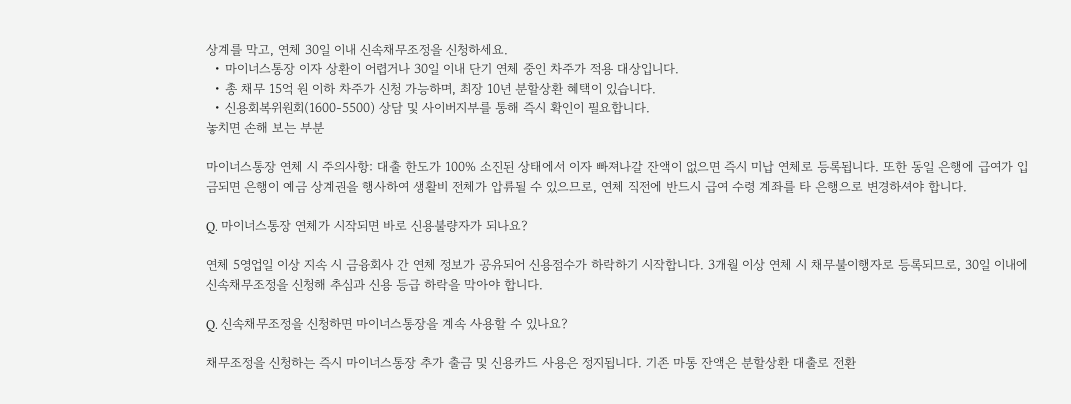상계를 막고, 연체 30일 이내 신속채무조정을 신청하세요.
  • 마이너스통장 이자 상환이 어렵거나 30일 이내 단기 연체 중인 차주가 적용 대상입니다.
  • 총 채무 15억 원 이하 차주가 신청 가능하며, 최장 10년 분할상환 혜택이 있습니다.
  • 신용회복위원회(1600-5500) 상담 및 사이버지부를 통해 즉시 확인이 필요합니다.
놓치면 손해 보는 부분

마이너스통장 연체 시 주의사항: 대출 한도가 100% 소진된 상태에서 이자 빠져나갈 잔액이 없으면 즉시 미납 연체로 등록됩니다. 또한 동일 은행에 급여가 입금되면 은행이 예금 상계권을 행사하여 생활비 전체가 압류될 수 있으므로, 연체 직전에 반드시 급여 수령 계좌를 타 은행으로 변경하셔야 합니다.

Q. 마이너스통장 연체가 시작되면 바로 신용불량자가 되나요?

연체 5영업일 이상 지속 시 금융회사 간 연체 정보가 공유되어 신용점수가 하락하기 시작합니다. 3개월 이상 연체 시 채무불이행자로 등록되므로, 30일 이내에 신속채무조정을 신청해 추심과 신용 등급 하락을 막아야 합니다.

Q. 신속채무조정을 신청하면 마이너스통장을 계속 사용할 수 있나요?

채무조정을 신청하는 즉시 마이너스통장 추가 출금 및 신용카드 사용은 정지됩니다. 기존 마통 잔액은 분할상환 대출로 전환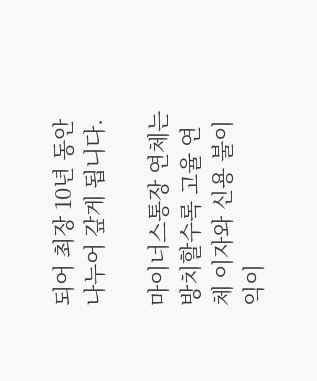되어 최장 10년 동안 나누어 갚게 됩니다.

마이너스통장 연체는 방치할수록 고율 연체 이자와 신용 불이익이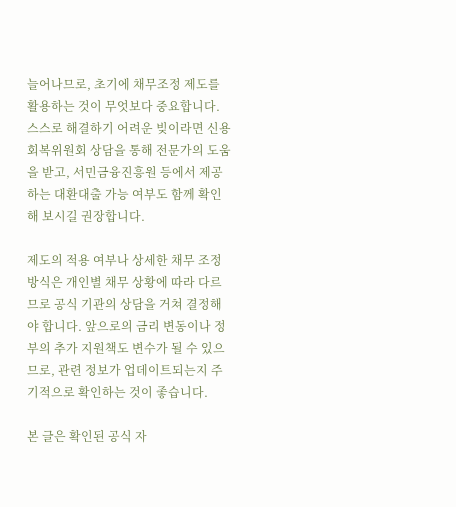늘어나므로, 초기에 채무조정 제도를 활용하는 것이 무엇보다 중요합니다. 스스로 해결하기 어려운 빚이라면 신용회복위원회 상담을 통해 전문가의 도움을 받고, 서민금융진흥원 등에서 제공하는 대환대출 가능 여부도 함께 확인해 보시길 권장합니다.

제도의 적용 여부나 상세한 채무 조정 방식은 개인별 채무 상황에 따라 다르므로 공식 기관의 상담을 거쳐 결정해야 합니다. 앞으로의 금리 변동이나 정부의 추가 지원책도 변수가 될 수 있으므로, 관련 정보가 업데이트되는지 주기적으로 확인하는 것이 좋습니다.

본 글은 확인된 공식 자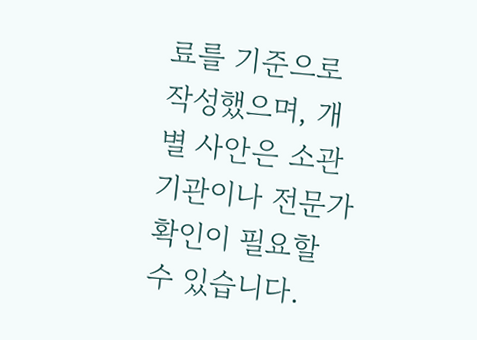료를 기준으로 작성했으며, 개별 사안은 소관 기관이나 전문가 확인이 필요할 수 있습니다.